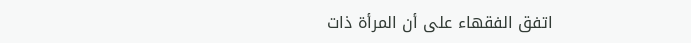اتفق الفقهاء على أن المرأة ذات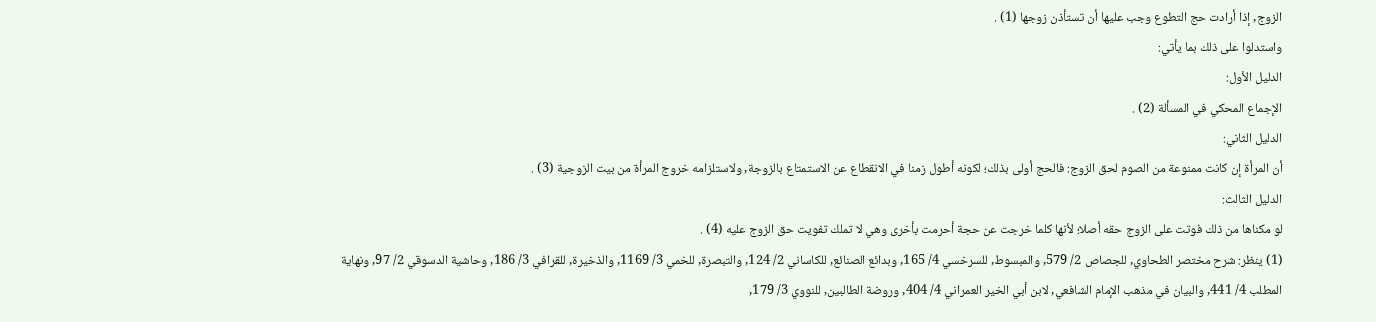الزوج, إذا أرادت حج التطوع وجب عليها أن تستأذن زوجها (1) .
واستدلوا على ذلك بما يأتي:
الدليل الأول:
الإجماع المحكي في المسألة (2) .
الدليل الثاني:
أن المرأة إن كانت ممنوعة من الصوم لحق الزوج: فالحج أولى بذلك؛ لكونه أطول زمنا في الانقطاع عن الاستمتاع بالزوجة, ولاستلزامه خروج المرأة من بيت الزوجية (3) .
الدليل الثالث:
لو مكناها من ذلك فوتت على الزوج حقه أصلا؛ لأنها كلما خرجت عن حجة أحرمت بأخرى وهي لا تملك تفويت حق الزوج عليه (4) .
(1) ينظر: شرح مختصر الطحاوي, للجصاص 2/ 579, والمبسوط, للسرخسي 4/ 165, وبدائع الصنائع, للكاساني 2/ 124, والتبصرة, للخمي 3/ 1169, والذخيرة, للقرافي 3/ 186, وحاشية الدسوقي 2/ 97, ونهاية المطلب 4/ 441, والبيان في مذهب الإمام الشافعي, لابن أبي الخير العمراني 4/ 404, وروضة الطالبين, للنووي 3/ 179,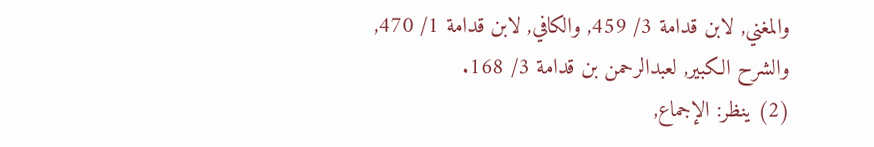والمغني, لابن قدامة 3/ 459, والكافي, لابن قدامة 1/ 470, والشرح الكبير, لعبدالرحمن بن قدامة 3/ 168.
(2) ينظر: الإجماع,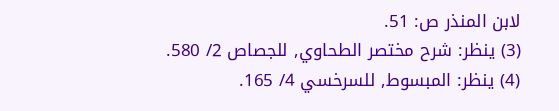لابن المنذر ص: 51.
(3) ينظر: شرح مختصر الطحاوي, للجصاص 2/ 580.
(4) ينظر: المبسوط, للسرخسي 4/ 165.